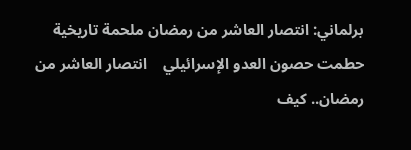برلماني: انتصار العاشر من رمضان ملحمة تاريخية حطمت حصون العدو الإسرائيلي    انتصار العاشر من رمضان.. كيف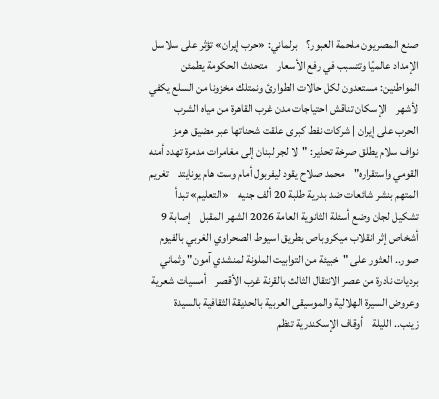صنع المصريون ملحمة العبور؟    برلماني: «حرب إيران» تؤثر على سلاسل الإمداد عالميًا وتتسبب في رفع الأسعار    متحدث الحكومة يطمئن المواطنين: مستعدون لكل حالات الطوارئ ونمتلك مخزونا من السلع يكفي لأشهر    الإسكان تناقش احتياجات مدن غرب القاهرة من مياه الشرب    الحرب على إيران | شركات نفط كبرى علقت شحناتها عبر مضيق هرمز    نواف سلام يطلق صرخة تحذير: "لا لجر لبنان إلى مغامرات مدمرة تهدد أمنه القومي واستقراره"    محمد صلاح يقود ليفربول أمام وست هام يونايتد    تغريم المتهم بنشر شائعات ضد بدرية طلبة 20 ألف جنيه    «التعليم» تبدأ تشكيل لجان وضع أسئلة الثانوية العامة 2026 الشهر المقبل    إصابة 9 أشخاص إثر انقلاب ميكروباص بطريق اسيوط الصحراوي الغربي بالفيوم    صور.. العثور على "خبيئة من التوابيت الملونة لمنشدي آمون" وثماني برديات نادرة من عصر الانتقال الثالث بالقرنة غرب الأقصر    أمسيات شعرية وعروض السيرة الهلالية والموسيقى العربية بالحديقة الثقافية بالسيدة زينب.. الليلة    أوقاف الإسكندرية تنظم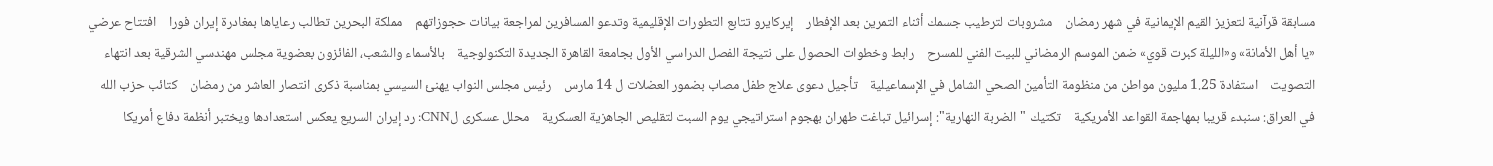مسابقة قرآنية لتعزيز القيم الإيمانية في شهر رمضان    مشروبات لترطيب جسمك أثناء التمرين بعد الإفطار    إيركايرو تتابع التطورات الإقليمية وتدعو المسافرين لمراجعة بيانات حجوزاتهم    مملكة البحرين تطالب رعاياها بمغادرة إيران فورا    افتتاح عرضي «يا أهل الأمانة» و«الليلة كبرت قوي» ضمن الموسم الرمضاني للبيت الفني للمسرح    رابط وخطوات الحصول على نتيجة الفصل الدراسي الأول بجامعة القاهرة الجديدة التكنولوجية    بالأسماء والشعب، الفائزون بعضوية مجلس مهندسي الشرقية بعد انتهاء التصويت    استفادة 1.25 مليون مواطن من منظومة التأمين الصحي الشامل في الإسماعيلية    تأجيل دعوى علاج طفل مصاب بضمور العضلات ل 14 مارس    رئيس مجلس النواب يهنئ السيسي بمناسبة ذكرى انتصار العاشر من رمضان    كتائب حزب الله في العراق: سنبدء قريبا بمهاجمة القواعد الأمريكية    تكتيك "الضربة النهارية": إسرائيل تباغت طهران بهجوم استراتيجي يوم السبت لتقليص الجاهزية العسكرية    محلل عسكرى لCNN: رد إيران السريع يعكس استعدادها ويختبر أنظمة دفاع أمريكا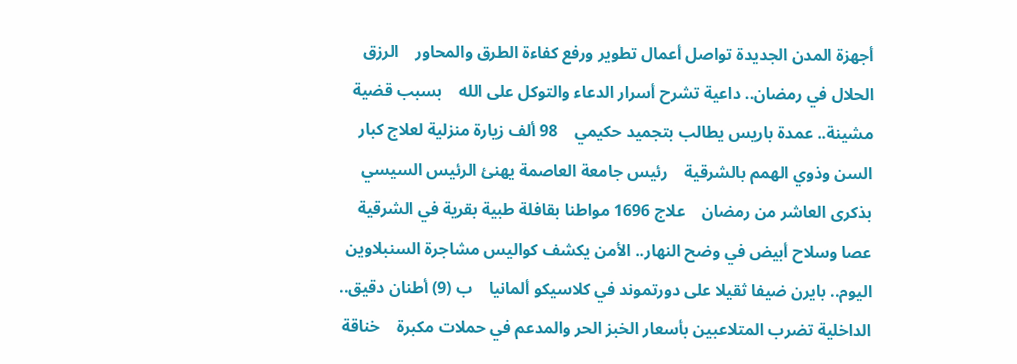أجهزة المدن الجديدة تواصل أعمال تطوير ورفع كفاءة الطرق والمحاور    الرزق الحلال في رمضان.. داعية تشرح أسرار الدعاء والتوكل على الله    بسبب قضية مشينة.. عمدة باريس يطالب بتجميد حكيمي    98 ألف زيارة منزلية لعلاج كبار السن وذوي الهمم بالشرقية    رئيس جامعة العاصمة يهنئ الرئيس السيسي بذكرى العاشر من رمضان    علاج 1696 مواطنا بقافلة طبية بقرية في الشرقية    عصا وسلاح أبيض في وضح النهار.. الأمن يكشف كواليس مشاجرة السنبلاوين    اليوم.. بايرن ضيفا ثقيلا على دورتموند في كلاسيكو ألمانيا    ب (9) أطنان دقيق.. الداخلية تضرب المتلاعبين بأسعار الخبز الحر والمدعم في حملات مكبرة    خناقة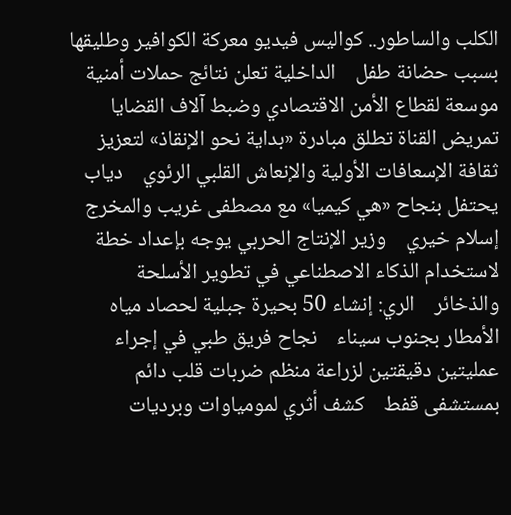الكلب والساطور.. كواليس فيديو معركة الكوافير وطليقها بسبب حضانة طفل    الداخلية تعلن نتائج حملات أمنية موسعة لقطاع الأمن الاقتصادي وضبط آلاف القضايا    تمريض القناة تطلق مبادرة «بداية نحو الإنقاذ» لتعزيز ثقافة الإسعافات الأولية والإنعاش القلبي الرئوي    دياب يحتفل بنجاح «هي كيميا» مع مصطفى غريب والمخرج إسلام خيري    وزير الإنتاج الحربي يوجه بإعداد خطة لاستخدام الذكاء الاصطناعي في تطوير الأسلحة والذخائر    الري: إنشاء 50 بحيرة جبلية لحصاد مياه الأمطار بجنوب سيناء    نجاح فريق طبي في إجراء عمليتين دقيقتين لزراعة منظم ضربات قلب دائم بمستشفى قفط    كشف أثري لمومياوات وبرديات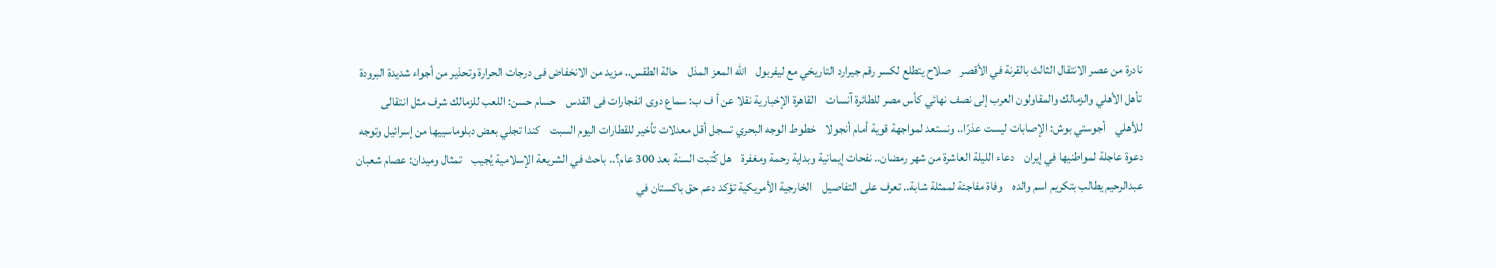نادرة من عصر الانتقال الثالث بالقرنة في الأقصر    صلاح يتطلع لكسر رقم جيرارد التاريخي مع ليفربول    الله المعز المذل    حالة الطقس.. مزيد من الانخفاض فى درجات الحرارة وتحذير من أجواء شديدة البرودة    تأهل الأهلي والزمالك والمقاولون العرب إلى نصف نهائي كأس مصر للطائرة آنسات    القاهرة الإخبارية نقلا عن أ ف ب: سماع دوى انفجارات فى القدس    حسام حسن: اللعب للزمالك شرف مثل انتقالى للأهلي    أجوستي بوش: الإصابات ليست عذرًا.. ونستعد لمواجهة قوية أمام أنجولا    خطوط الوجه البحري تسجل أقل معدلات تأخير للقطارات اليوم السبت    كندا تجلي بعض دبلوماسييها من إسرائيل وتوجه دعوة عاجلة لمواطنيها في إيران    دعاء الليلة العاشرة من شهر رمضان.. نفحات إيمانية وبداية رحمة ومغفرة    هل كُتبت السنة بعد 300 عام؟.. باحث في الشريعة الإسلامية يُجيب    تمثال وميدان: عصام شعبان عبدالرحيم يطالب بتكريم اسم والده    وفاة مفاجئة لممثلة شابة.. تعرف على التفاصيل    الخارجية الأمريكية تؤكد دعم حق باكستان في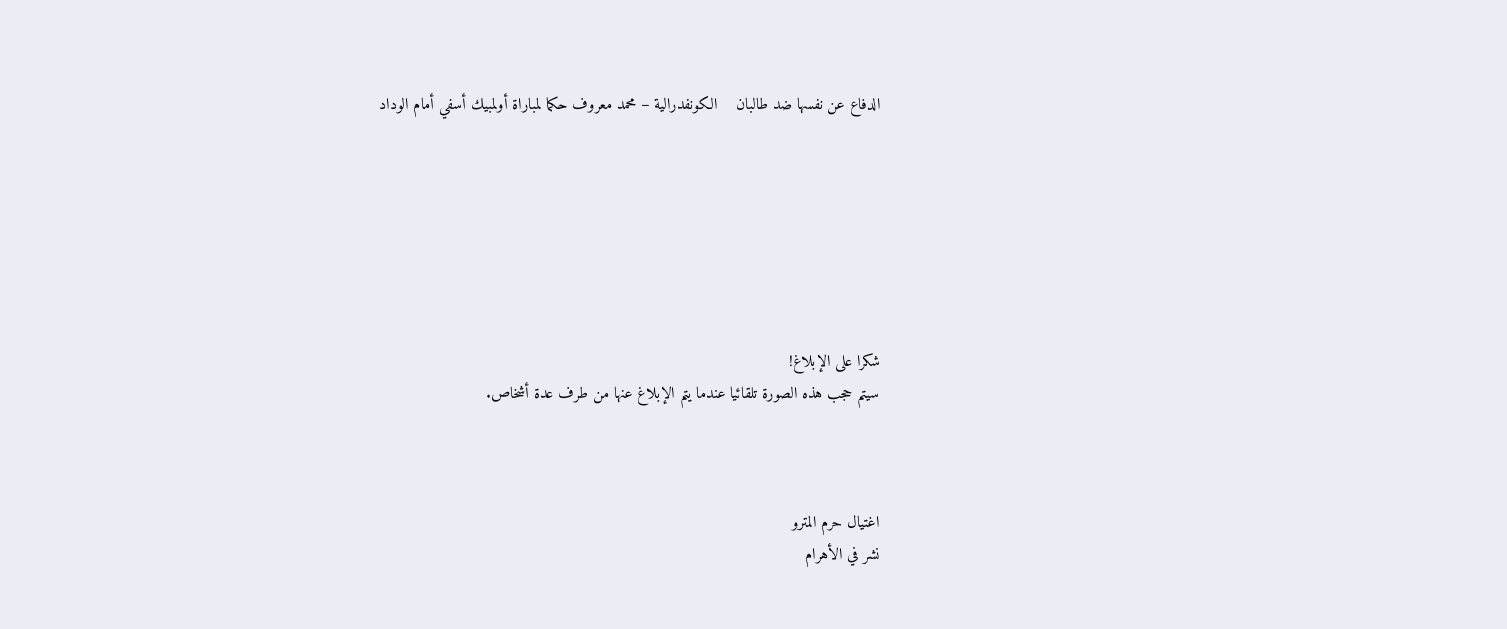الدفاع عن نفسها ضد طالبان    الكونفدرالية – محمد معروف حكما لمباراة أولمبيك أسفي أمام الوداد







شكرا على الإبلاغ!
سيتم حجب هذه الصورة تلقائيا عندما يتم الإبلاغ عنها من طرف عدة أشخاص.



اغتيال حرم المترو
نشر في الأهرام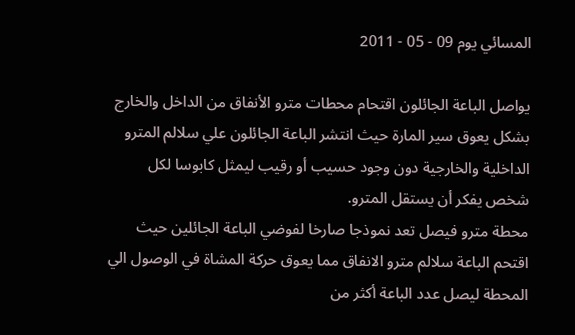المسائي يوم 09 - 05 - 2011

يواصل الباعة الجائلون اقتحام محطات مترو الأنفاق من الداخل والخارج بشكل يعوق سير المارة حيث انتشر الباعة الجائلون علي سلالم المترو الداخلية والخارجية دون وجود حسيب أو رقيب ليمثل كابوسا لكل شخص يفكر أن يستقل المترو.
محطة مترو فيصل تعد نموذجا صارخا لفوضي الباعة الجائلين حيث اقتحم الباعة سلالم مترو الانفاق مما يعوق حركة المشاة في الوصول الي المحطة ليصل عدد الباعة أكثر من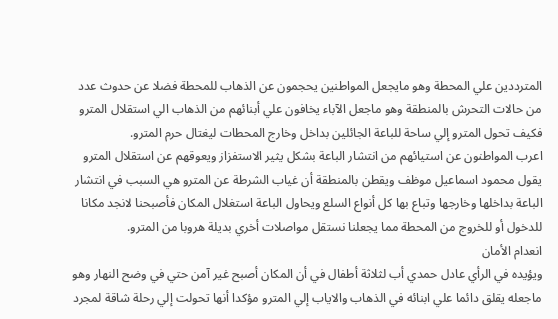المترددين علي المحطة وهو مايجعل المواطنين يحجمون عن الذهاب للمحطة فضلا عن حدوث عدد من حالات التحرش بالمنطقة وهو ماجعل الآباء يخافون علي أبنائهم من الذهاب الي استقلال المترو فكيف تحول المترو إلي ساحة للباعة الجائلين بداخل وخارج المحطات ليغتال حرم المترو.
اعرب المواطنون عن استيائهم من انتشار الباعة بشكل يثير الاستفزاز ويعوقهم عن استقلال المترو يقول محمود اسماعيل موظف ويقطن بالمنطقة أن غياب الشرطة عن المترو هي السبب في انتشار الباعة بداخلها وخارجها وتباع بها كل أنواع السلع ويحاول الباعة استغلال المكان فأصبحنا لانجد مكانا للدخول أو للخروج من المحطة مما يجعلنا نستقل مواصلات أخري بديلة هروبا من المترو.
انعدام الأمان
ويؤيده في الرأي عادل حمدي أب لثلاثة أطفال في أن المكان أصبح غير آمن حتي في وضح النهار وهو ماجعله يقلق دائما علي ابنائه في الذهاب والاياب إلي المترو مؤكدا أنها تحولت إلي رحلة شاقة لمجرد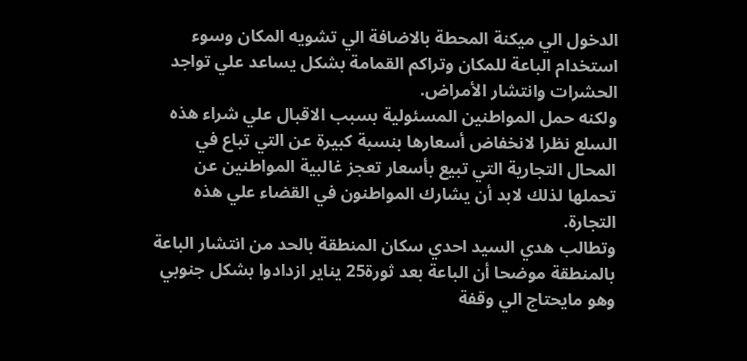الدخول الي ميكنة المحطة بالاضافة الي تشويه المكان وسوء استخدام الباعة للمكان وتراكم القمامة بشكل يساعد علي تواجد الحشرات وانتشار الأمراض.
ولكنه حمل المواطنين المسئولية بسبب الاقبال علي شراء هذه السلع نظرا لانخفاض أسعارها بنسبة كبيرة عن التي تباع في المحال التجارية التي تبيع بأسعار تعجز غالبية المواطنين عن تحملها لذلك لابد أن يشارك المواطنون في القضاء علي هذه التجارة.
وتطالب هدي السيد احدي سكان المنطقة بالحد من انتشار الباعة بالمنطقة موضحا أن الباعة بعد ثورة25 يناير ازدادوا بشكل جنوبي وهو مايحتاج الي وقفة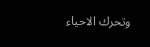وتحرك الاحياء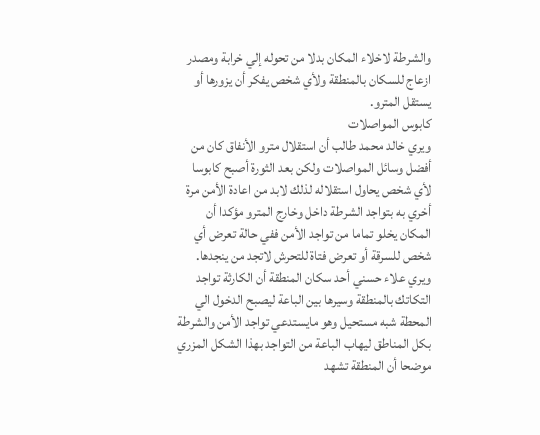والشرطة لاخلاء المكان بدلا من تحوله إلي خرابة ومصدر ازعاج للسكان بالمنطقة ولأي شخص يفكر أن يزورها أو يستقل المترو.
كابوس المواصلات
ويري خالد محمد طالب أن استقلال مترو الأنفاق كان من أفضل وسائل المواصلات ولكن بعد الثورة أصبح كابوسا لأي شخص يحاول استقلاله لذلك لابد من اعادة الأمن مرة أخري به بتواجد الشرطة داخل وخارج المترو مؤكدا أن المكان يخلو تماما من تواجد الأمن ففي حالة تعرض أي شخص للسرقة أو تعرض فتاة للتحرش لاتجد من ينجدها.
ويري علاء حسني أحد سكان المنطقة أن الكارثة تواجد التكاتك بالمنطقة وسيرها بين الباعة ليصبح الدخول الي المحطة شبه مستحيل وهو مايستدعي تواجد الأمن والشرطة بكل المناطق ليهاب الباعة من التواجد بهذا الشكل المزري موضحا أن المنطقة تشهد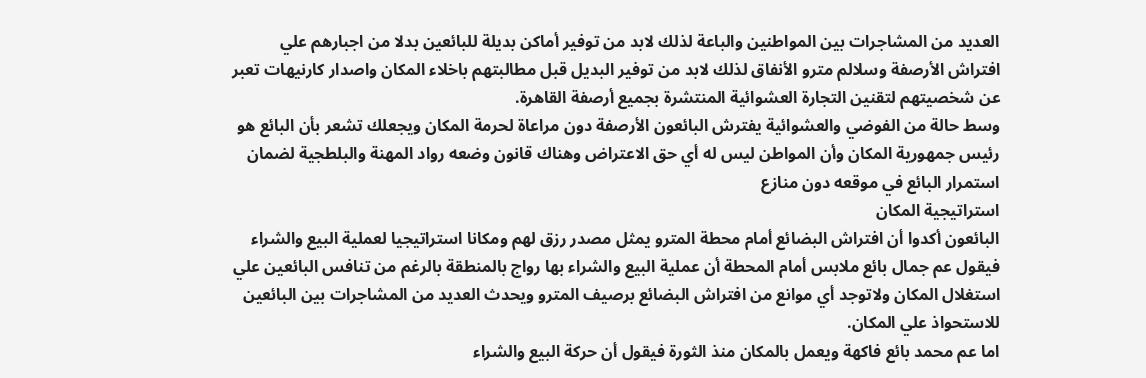العديد من المشاجرات بين المواطنين والباعة لذلك لابد من توفير أماكن بديلة للبائعين بدلا من اجبارهم علي افتراش الأرصفة وسلالم مترو الأنفاق لذلك لابد من توفير البديل قبل مطالبتهم باخلاء المكان واصدار كارنيهات تعبر عن شخصيتهم لتقنين التجارة العشوائية المنتشرة بجميع أرصفة القاهرة.
وسط حالة من الفوضي والعشوائية يفترش البائعون الأرصفة دون مراعاة لحرمة المكان ويجعلك تشعر بأن البائع هو رئيس جمهورية المكان وأن المواطن ليس له أي حق الاعتراض وهناك قانون وضعه رواد المهنة والبلطجية لضمان استمرار البائع في موقعه دون منازع
استراتيجية المكان
البائعون أكدوا أن افتراش البضائع أمام محطة المترو يمثل مصدر رزق لهم ومكانا استراتيجيا لعملية البيع والشراء فيقول عم جمال بائع ملابس أمام المحطة أن عملية البيع والشراء بها رواج بالمنطقة بالرغم من تنافس البائعين علي استغلال المكان ولاتوجد أي موانع من افتراش البضائع برصيف المترو ويحدث العديد من المشاجرات بين البائعين للاستحواذ علي المكان.
اما عم محمد بائع فاكهة ويعمل بالمكان منذ الثورة فيقول أن حركة البيع والشراء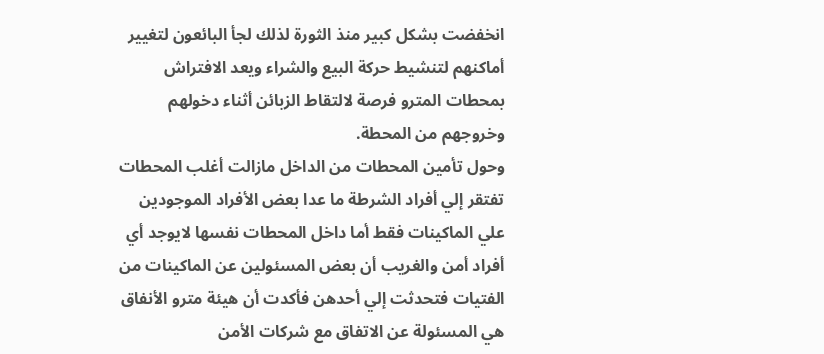انخفضت بشكل كبير منذ الثورة لذلك لجأ البائعون لتغيير أماكنهم لتنشيط حركة البيع والشراء ويعد الافتراش بمحطات المترو فرصة لالتقاط الزبائن أثناء دخولهم وخروجهم من المحطة.
وحول تأمين المحطات من الداخل مازالت أغلب المحطات تفتقر إلي أفراد الشرطة ما عدا بعض الأفراد الموجودين علي الماكينات فقط أما داخل المحطات نفسها لايوجد أي أفراد أمن والغريب أن بعض المسئولين عن الماكينات من الفتيات فتحدثت إلي أحدهن فأكدت أن هيئة مترو الأنفاق هي المسئولة عن الاتفاق مع شركات الأمن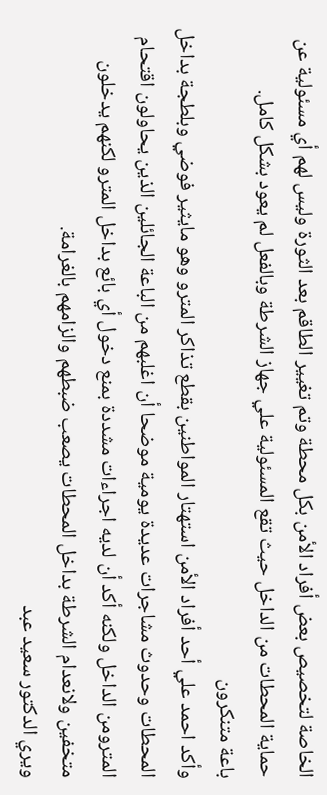الخاصة لتخصيص بعض أفراد الأمن بكل محطة وتم تغيير الطاقم بعد الثورة وليس لهم أي مسئولية عن حماية المحطات من الداخل حيث تقع المسئولية علي جهاز الشرطة وبالفعل لم يعود بشكل كامل.
باعة متنكرون
وأكد احمد علي أحد أفراد الأمن استهتار المواطنين بقطع تذاكر المترو وهو مايثير فوضي وبلطجة بداخل المحطات وحدوث مشاجرات عديدة يومية موضحا أن اغلبهم من الباعة الجائلين الذين يحاولون اقتحام المترومن الداخل ولكنه أكد أن لديه اجراءات مشددة بمنع دخول أي بائع بداخل المترو لكنهم يدخلون متخفين ولانعدام الشرطة بداخل المحطات يصعب ضبطهم والزامهم بالغرامة.
ويري الدكتور سعيد عبد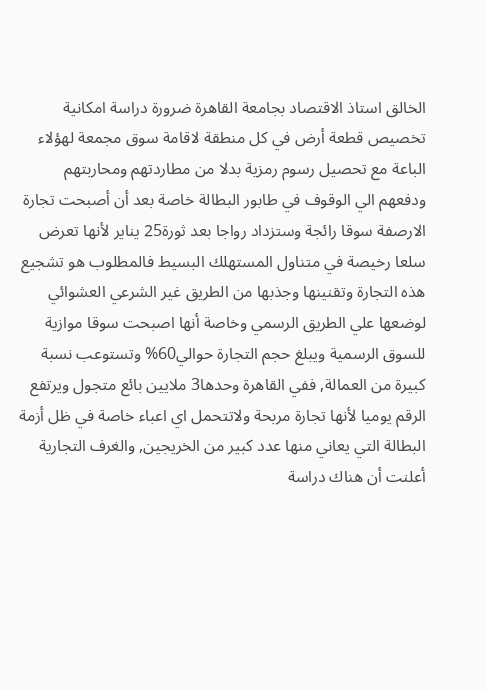الخالق استاذ الاقتصاد بجامعة القاهرة ضرورة دراسة امكانية تخصيص قطعة أرض في كل منطقة لاقامة سوق مجمعة لهؤلاء الباعة مع تحصيل رسوم رمزية بدلا من مطاردتهم ومحاربتهم ودفعهم الي الوقوف في طابور البطالة خاصة بعد أن أصبحت تجارة الارصفة سوقا رائجة وستزداد رواجا بعد ثورة25 يناير لأنها تعرض سلعا رخيصة في متناول المستهلك البسيط فالمطلوب هو تشجيع هذه التجارة وتقنينها وجذبها من الطريق غير الشرعي العشوائي لوضعها علي الطريق الرسمي وخاصة أنها اصبحت سوقا موازية للسوق الرسمية ويبلغ حجم التجارة حوالي60% وتستوعب نسبة كبيرة من العمالة, ففي القاهرة وحدها3 ملايين بائع متجول ويرتفع الرقم يوميا لأنها تجارة مربحة ولاتتحمل اي اعباء خاصة في ظل أزمة البطالة التي يعاني منها عدد كبير من الخريجين, والغرف التجارية أعلنت أن هناك دراسة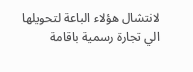لانتشال هؤلاء الباعة لتحويلها الي تجارة رسمية باقامة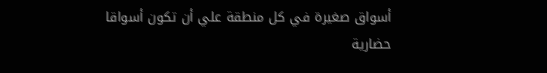أسواق صغيرة في كل منطقة علي أن تكون أسواقا حضارية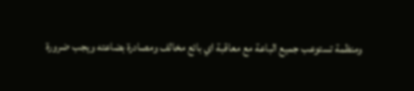ومنظمة تستوعب جميع الباعة مع معاقبة اي بائع مخالف ومصادرة بضاعته ويجب ضرورة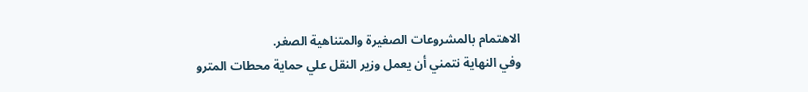الاهتمام بالمشروعات الصغيرة والمتناهية الصغر.
وفي النهاية نتمني أن يعمل وزير النقل علي حماية محطات المترو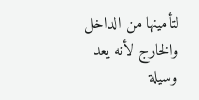لتأمينها من الداخل والخارج لأنه يعد وسيلة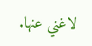لاغني عنها.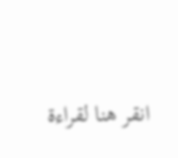انقر هنا لقراءة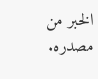الخبر من مصدره.